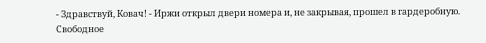- Здравствуй, Ковач! - Иржи открыл двери номера и, не закрывая, прошел в гардеробную. Свободное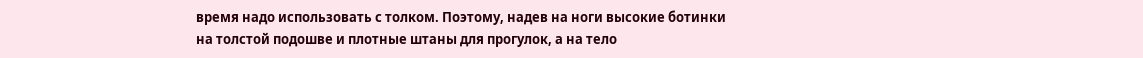время надо использовать с толком. Поэтому, надев на ноги высокие ботинки на толстой подошве и плотные штаны для прогулок, а на тело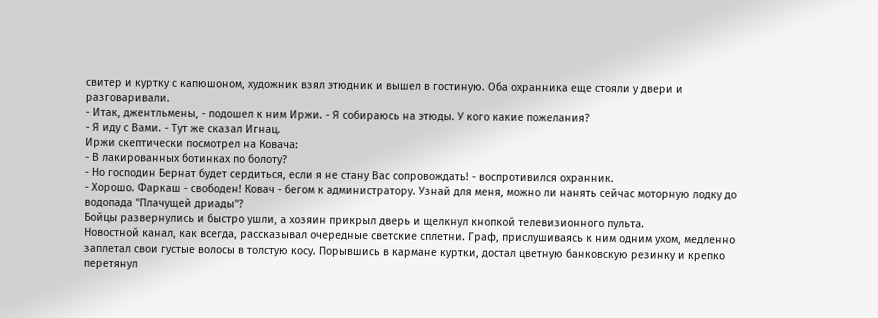свитер и куртку с капюшоном, художник взял этюдник и вышел в гостиную. Оба охранника еще стояли у двери и разговаривали.
- Итак, джентльмены, - подошел к ним Иржи. - Я собираюсь на этюды. У кого какие пожелания?
- Я иду с Вами. - Тут же сказал Игнац.
Иржи скептически посмотрел на Ковача:
- В лакированных ботинках по болоту?
- Но господин Бернат будет сердиться, если я не стану Вас сопровождать! - воспротивился охранник.
- Хорошо. Фаркаш - свободен! Ковач - бегом к администратору. Узнай для меня, можно ли нанять сейчас моторную лодку до водопада "Плачущей дриады"?
Бойцы развернулись и быстро ушли, а хозяин прикрыл дверь и щелкнул кнопкой телевизионного пульта.
Новостной канал, как всегда, рассказывал очередные светские сплетни. Граф, прислушиваясь к ним одним ухом, медленно заплетал свои густые волосы в толстую косу. Порывшись в кармане куртки, достал цветную банковскую резинку и крепко перетянул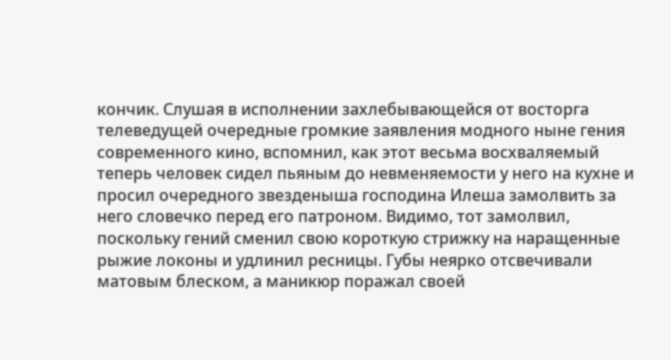кончик. Слушая в исполнении захлебывающейся от восторга телеведущей очередные громкие заявления модного ныне гения современного кино, вспомнил, как этот весьма восхваляемый теперь человек сидел пьяным до невменяемости у него на кухне и просил очередного звезденыша господина Илеша замолвить за него словечко перед его патроном. Видимо, тот замолвил, поскольку гений сменил свою короткую стрижку на наращенные рыжие локоны и удлинил ресницы. Губы неярко отсвечивали матовым блеском, а маникюр поражал своей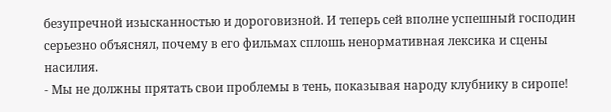безупречной изысканностью и дороговизной. И теперь сей вполне успешный господин серьезно объяснял, почему в его фильмах сплошь ненормативная лексика и сцены насилия.
- Мы не должны прятать свои проблемы в тень, показывая народу клубнику в сиропе!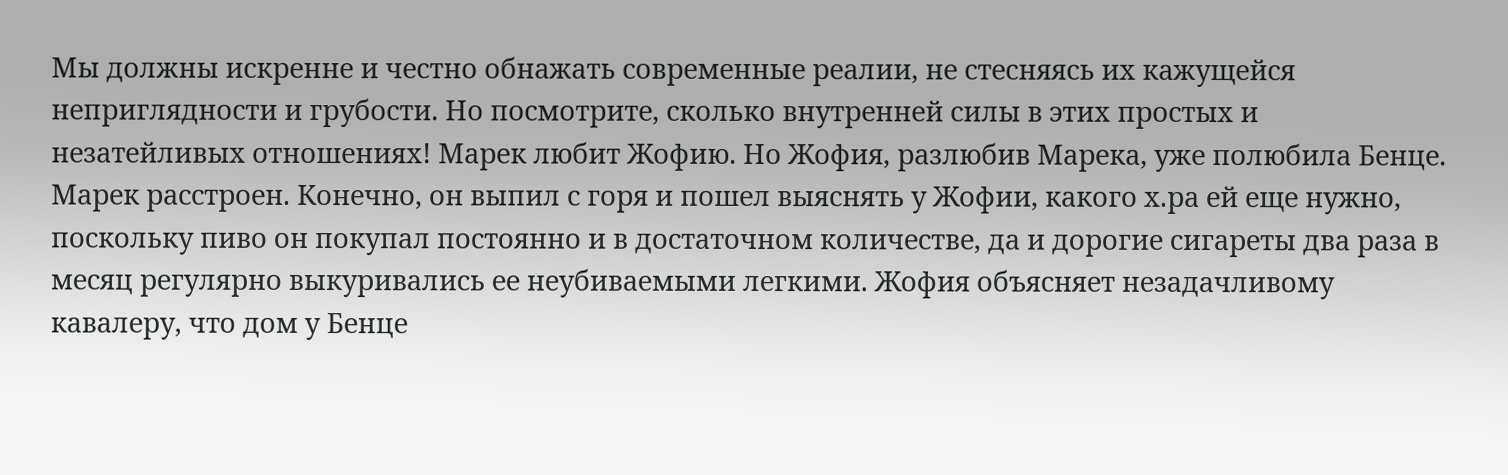Мы должны искренне и честно обнажать современные реалии, не стесняясь их кажущейся неприглядности и грубости. Но посмотрите, сколько внутренней силы в этих простых и незатейливых отношениях! Марек любит Жофию. Но Жофия, разлюбив Марека, уже полюбила Бенце. Марек расстроен. Конечно, он выпил с горя и пошел выяснять у Жофии, какого х.ра ей еще нужно, поскольку пиво он покупал постоянно и в достаточном количестве, да и дорогие сигареты два раза в месяц регулярно выкуривались ее неубиваемыми легкими. Жофия объясняет незадачливому кавалеру, что дом у Бенце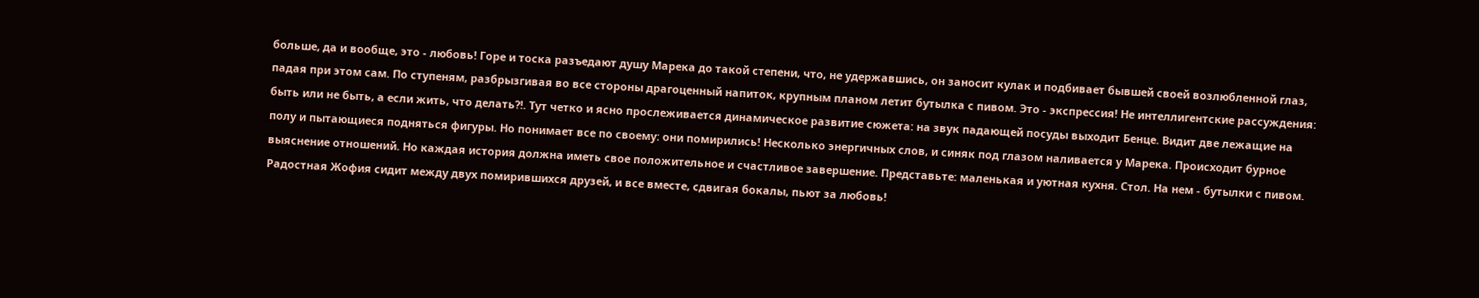больше, да и вообще, это - любовь! Горе и тоска разъедают душу Марека до такой степени, что, не удержавшись, он заносит кулак и подбивает бывшей своей возлюбленной глаз, падая при этом сам. По ступеням, разбрызгивая во все стороны драгоценный напиток, крупным планом летит бутылка с пивом. Это - экспрессия! Не интеллигентские рассуждения: быть или не быть, а если жить, что делать?!. Тут четко и ясно прослеживается динамическое развитие сюжета: на звук падающей посуды выходит Бенце. Видит две лежащие на полу и пытающиеся подняться фигуры. Но понимает все по своему: они помирились! Несколько энергичных слов, и синяк под глазом наливается у Марека. Происходит бурное выяснение отношений. Но каждая история должна иметь свое положительное и счастливое завершение. Представьте: маленькая и уютная кухня. Стол. На нем - бутылки с пивом. Радостная Жофия сидит между двух помирившихся друзей, и все вместе, сдвигая бокалы, пьют за любовь!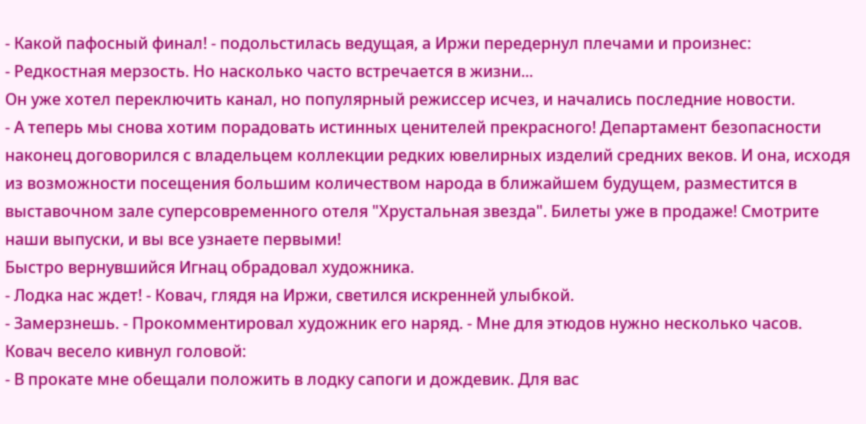- Какой пафосный финал! - подольстилась ведущая, а Иржи передернул плечами и произнес:
- Редкостная мерзость. Но насколько часто встречается в жизни...
Он уже хотел переключить канал, но популярный режиссер исчез, и начались последние новости.
- А теперь мы снова хотим порадовать истинных ценителей прекрасного! Департамент безопасности наконец договорился с владельцем коллекции редких ювелирных изделий средних веков. И она, исходя из возможности посещения большим количеством народа в ближайшем будущем, разместится в выставочном зале суперсовременного отеля "Хрустальная звезда". Билеты уже в продаже! Смотрите наши выпуски, и вы все узнаете первыми!
Быстро вернувшийся Игнац обрадовал художника.
- Лодка нас ждет! - Ковач, глядя на Иржи, светился искренней улыбкой.
- Замерзнешь. - Прокомментировал художник его наряд. - Мне для этюдов нужно несколько часов.
Ковач весело кивнул головой:
- В прокате мне обещали положить в лодку сапоги и дождевик. Для вас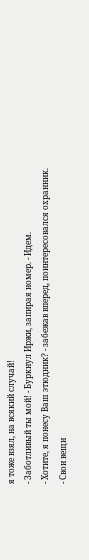я тоже взял, на всякий случай!
- Заботливый ты мой! - Буркнул Иржи, запирая номер. - Идем.
- Хотите, я понесу Ваш этюдник? - забежав вперед, поинтересовался охранник.
- Свои вещи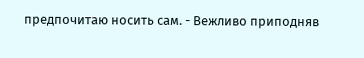предпочитаю носить сам. - Вежливо приподняв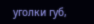уголки губ,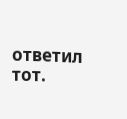ответил тот.